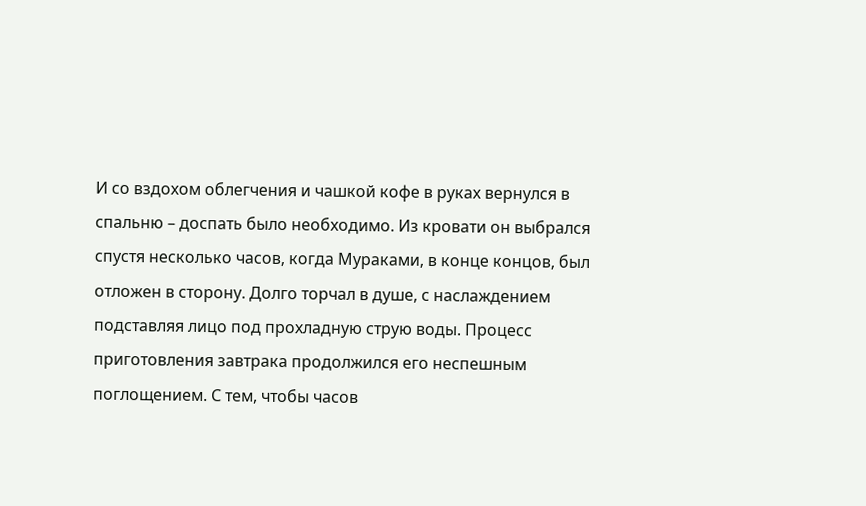И со вздохом облегчения и чашкой кофе в руках вернулся в спальню – доспать было необходимо. Из кровати он выбрался спустя несколько часов, когда Мураками, в конце концов, был отложен в сторону. Долго торчал в душе, с наслаждением подставляя лицо под прохладную струю воды. Процесс приготовления завтрака продолжился его неспешным поглощением. С тем, чтобы часов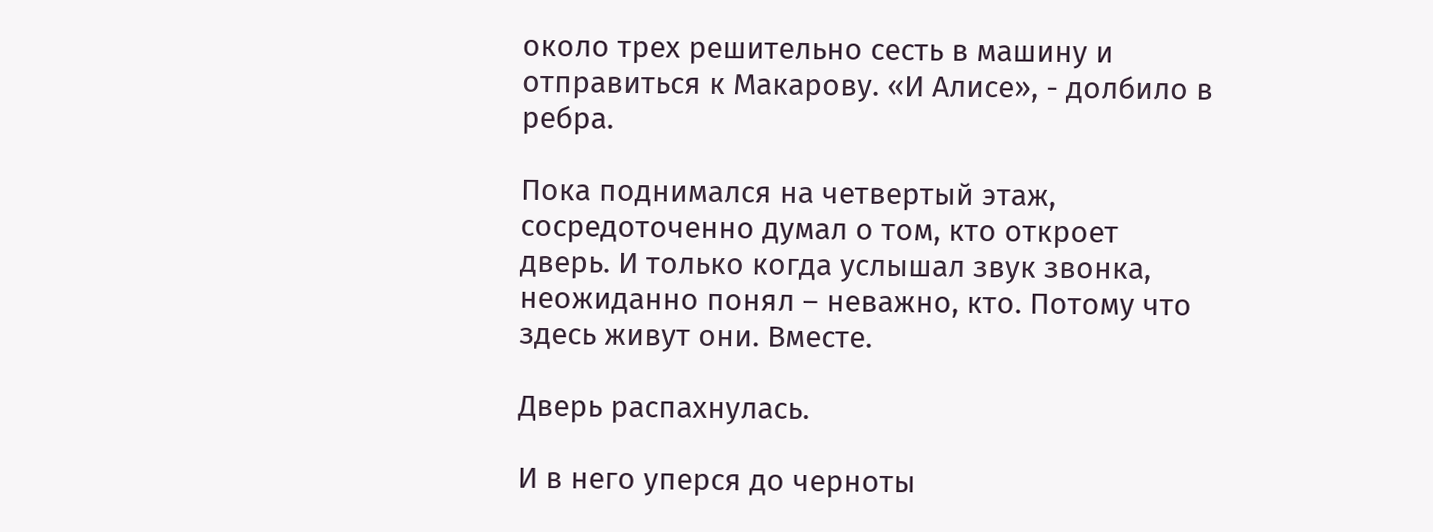около трех решительно сесть в машину и отправиться к Макарову. «И Алисе», - долбило в ребра.

Пока поднимался на четвертый этаж, сосредоточенно думал о том, кто откроет дверь. И только когда услышал звук звонка, неожиданно понял – неважно, кто. Потому что здесь живут они. Вместе.

Дверь распахнулась.

И в него уперся до черноты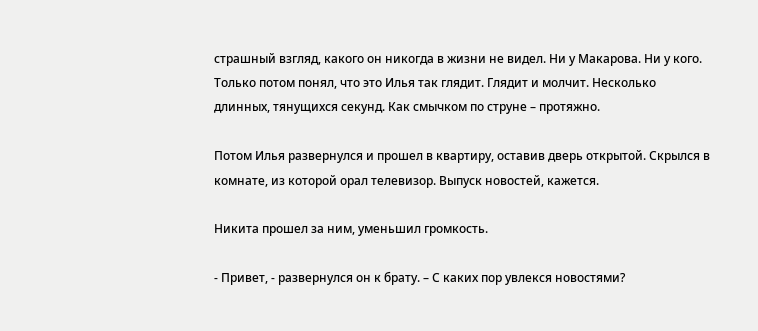страшный взгляд, какого он никогда в жизни не видел. Ни у Макарова. Ни у кого. Только потом понял, что это Илья так глядит. Глядит и молчит. Несколько длинных, тянущихся секунд. Как смычком по струне – протяжно.

Потом Илья развернулся и прошел в квартиру, оставив дверь открытой. Скрылся в комнате, из которой орал телевизор. Выпуск новостей, кажется.

Никита прошел за ним, уменьшил громкость.

- Привет, - развернулся он к брату. – С каких пор увлекся новостями?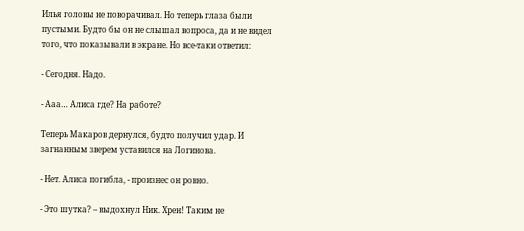Илья головы не поворачивал. Но теперь глаза были пустыми. Будто бы он не слышал вопроса, да и не видел того, что показывали в экране. Но все-таки ответил:

- Сегодня. Надо.

- Ааа… Алиса где? На работе?

Теперь Макаров дернулся, будто получил удар. И загнанным зверем уставился на Логинова.

- Нет. Алиса погибла, - произнес он ровно.

- Это шутка? – выдохнул Ник. Хрен! Таким не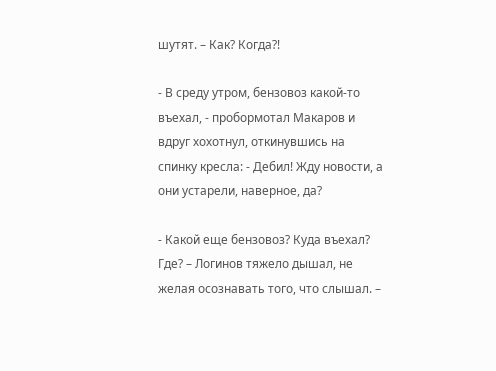шутят. – Как? Когда?!

- В среду утром, бензовоз какой-то въехал, - пробормотал Макаров и вдруг хохотнул, откинувшись на спинку кресла: - Дебил! Жду новости, а они устарели, наверное, да?

- Какой еще бензовоз? Куда въехал? Где? – Логинов тяжело дышал, не желая осознавать того, что слышал. –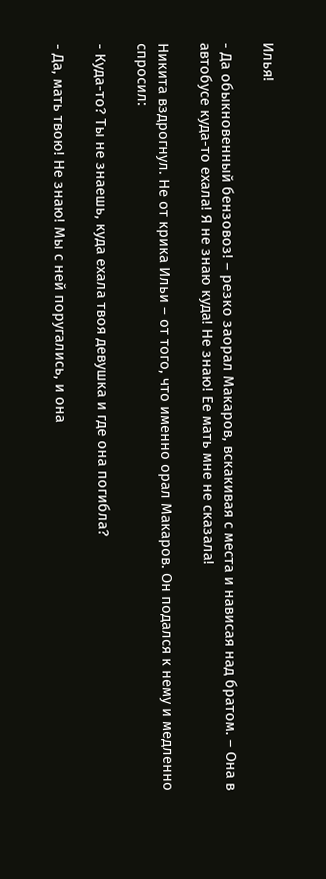Илья!

- Да обыкновенный бензовоз! – резко заорал Макаров, вскакивая с места и нависая над братом. – Она в автобусе куда-то ехала! Я не знаю куда! Не знаю! Ее мать мне не сказала!

Никита вздрогнул. Не от крика Ильи – от того, что именно орал Макаров. Он подался к нему и медленно спросил:

- Куда-то? Ты не знаешь, куда ехала твоя девушка и где она погибла?

- Да, мать твою! Не знаю! Мы с ней поругались, и она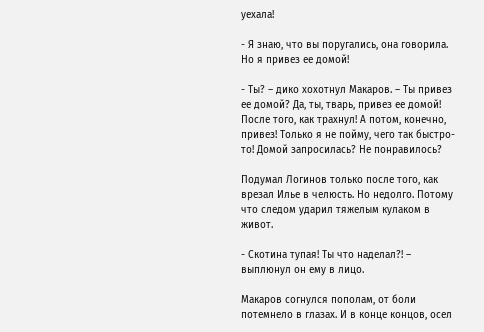уехала!

- Я знаю, что вы поругались, она говорила. Но я привез ее домой!

- Ты? – дико хохотнул Макаров. – Ты привез ее домой? Да, ты, тварь, привез ее домой! После того, как трахнул! А потом, конечно, привез! Только я не пойму, чего так быстро-то! Домой запросилась? Не понравилось?

Подумал Логинов только после того, как врезал Илье в челюсть. Но недолго. Потому что следом ударил тяжелым кулаком в живот.

- Скотина тупая! Ты что наделал?! – выплюнул он ему в лицо.

Макаров согнулся пополам, от боли потемнело в глазах. И в конце концов, осел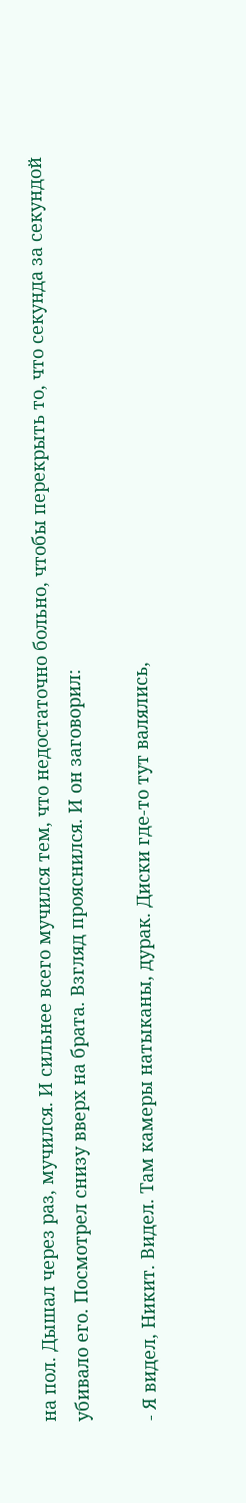на пол. Дышал через раз, мучился. И сильнее всего мучился тем, что недостаточно больно, чтобы перекрыть то, что секунда за секундой убивало его. Посмотрел снизу вверх на брата. Взгляд прояснился. И он заговорил:

- Я видел, Никит. Видел. Там камеры натыканы, дурак. Диски где-то тут валялись,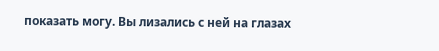показать могу. Вы лизались с ней на глазах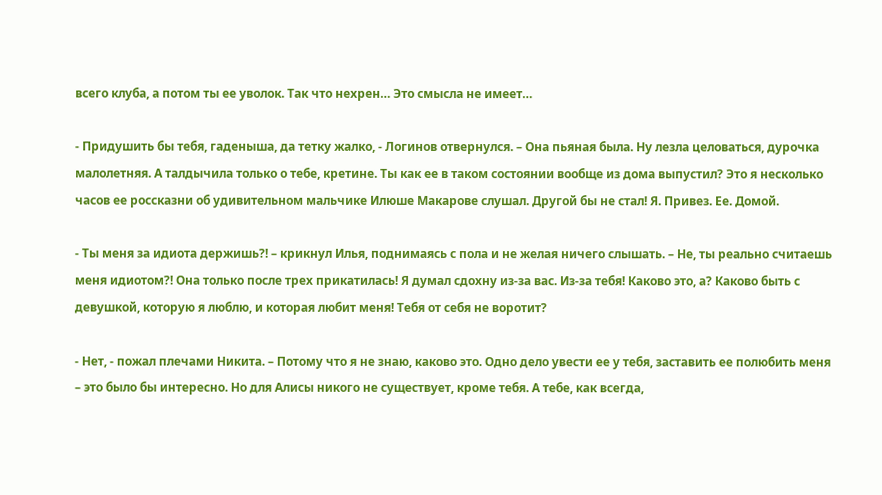всего клуба, а потом ты ее уволок. Так что нехрен… Это смысла не имеет…

- Придушить бы тебя, гаденыша, да тетку жалко, - Логинов отвернулся. – Она пьяная была. Ну лезла целоваться, дурочка малолетняя. А талдычила только о тебе, кретине. Ты как ее в таком состоянии вообще из дома выпустил? Это я несколько часов ее россказни об удивительном мальчике Илюше Макарове слушал. Другой бы не стал! Я. Привез. Ее. Домой.

- Ты меня за идиота держишь?! – крикнул Илья, поднимаясь с пола и не желая ничего слышать. – Не, ты реально считаешь меня идиотом?! Она только после трех прикатилась! Я думал сдохну из-за вас. Из-за тебя! Каково это, а? Каково быть с девушкой, которую я люблю, и которая любит меня! Тебя от себя не воротит?

- Нет, - пожал плечами Никита. – Потому что я не знаю, каково это. Одно дело увести ее у тебя, заставить ее полюбить меня – это было бы интересно. Но для Алисы никого не существует, кроме тебя. А тебе, как всегда,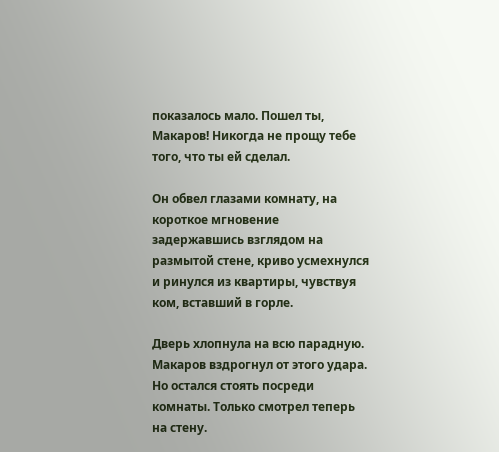показалось мало. Пошел ты, Макаров! Никогда не прощу тебе того, что ты ей сделал.

Он обвел глазами комнату, на короткое мгновение задержавшись взглядом на размытой стене, криво усмехнулся и ринулся из квартиры, чувствуя ком, вставший в горле.

Дверь хлопнула на всю парадную. Макаров вздрогнул от этого удара. Но остался стоять посреди комнаты. Только смотрел теперь на стену.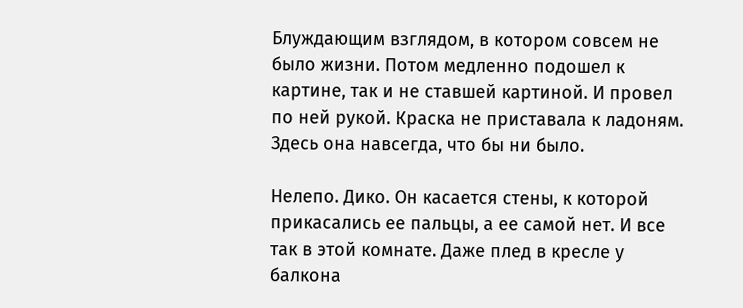Блуждающим взглядом, в котором совсем не было жизни. Потом медленно подошел к картине, так и не ставшей картиной. И провел по ней рукой. Краска не приставала к ладоням. Здесь она навсегда, что бы ни было.

Нелепо. Дико. Он касается стены, к которой прикасались ее пальцы, а ее самой нет. И все так в этой комнате. Даже плед в кресле у балкона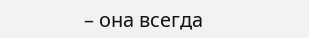– она всегда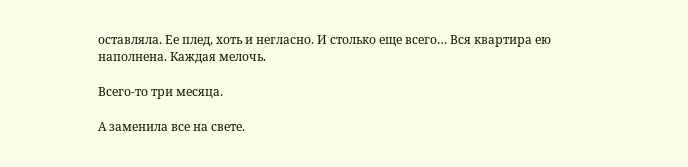оставляла. Ее плед, хоть и негласно. И столько еще всего… Вся квартира ею наполнена. Каждая мелочь.

Всего-то три месяца.

А заменила все на свете.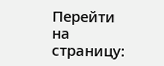Перейти на страницу: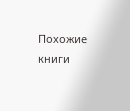Похожие книги